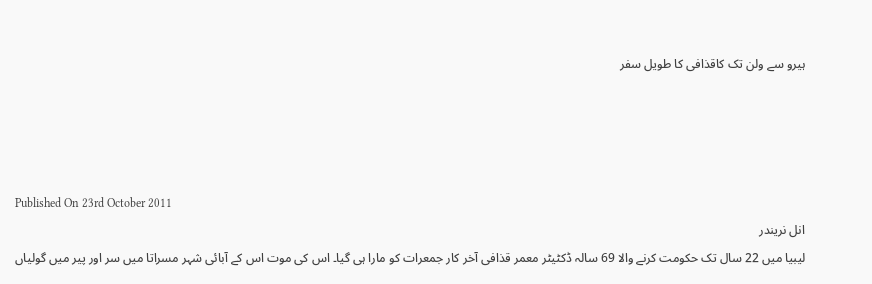ہیرو سے ولن تک کاقذافی کا طویل سفر




Published On 23rd October 2011
انل نریندر
لیبیا میں 22 سال تک حکومت کرنے والا 69 سالہ ڈکٹیٹر معمر قذافی آخر کار جمعرات کو مارا ہی گیا۔ اس کی موت اس کے آبائی شہر مسراتا میں سر اور پیر میں گولیاں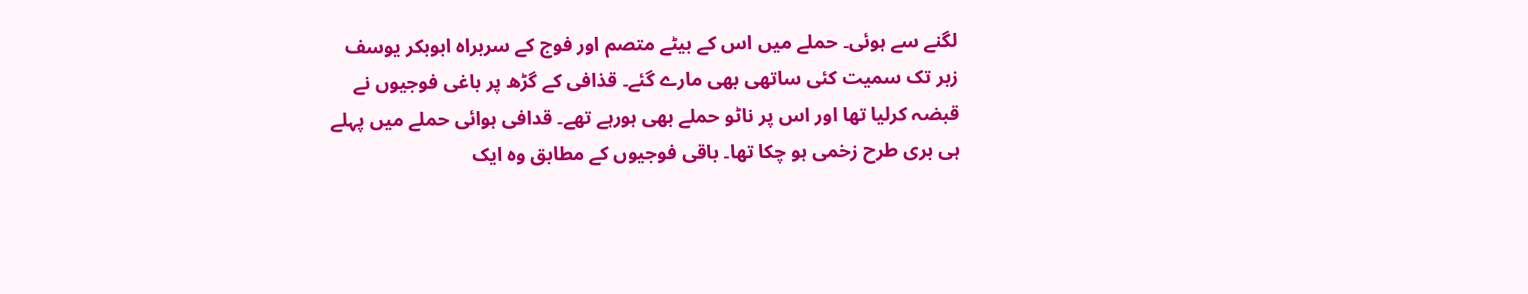لگنے سے ہوئی۔ حملے میں اس کے بیٹے متصم اور فوج کے سربراہ ابوبکر یوسف زبر تک سمیت کئی ساتھی بھی مارے گئے۔ قذافی کے گڑھ پر باغی فوجیوں نے قبضہ کرلیا تھا اور اس پر ناٹو حملے بھی ہورہے تھے۔ قدافی ہوائی حملے میں پہلے ہی بری طرح زخمی ہو چکا تھا۔ باقی فوجیوں کے مطابق وہ ایک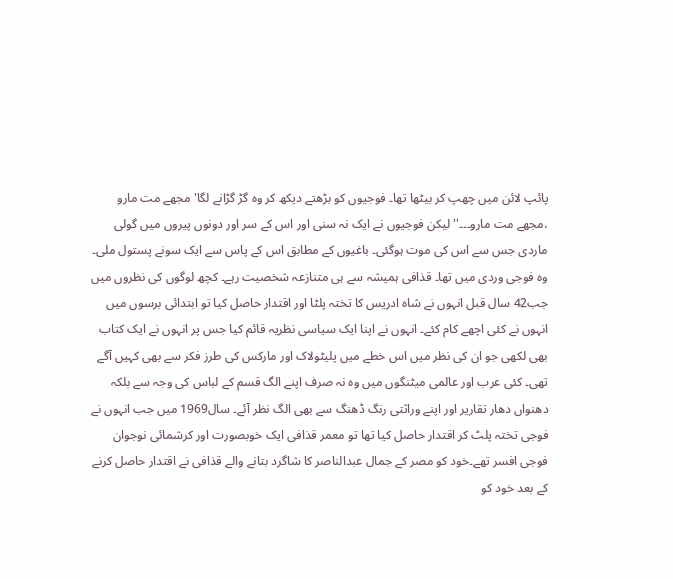پائپ لائن میں چھپ کر بیٹھا تھا۔ فوجیوں کو بڑھتے دیکھ کر وہ گڑ گڑانے لگا' مجھے مت مارو ،مجھے مت مارو۔۔۔'' لیکن فوجیوں نے ایک نہ سنی اور اس کے سر اور دونوں پیروں میں گولی ماردی جس سے اس کی موت ہوگئی۔ باغیوں کے مطابق اس کے پاس سے ایک سونے پستول ملی۔ وہ فوجی وردی میں تھا۔ قذافی ہمیشہ سے ہی متنازعہ شخصیت رہے۔ کچھ لوگوں کی نظروں میں جب42 سال قبل انہوں نے شاہ ادریس کا تختہ پلٹا اور اقتدار حاصل کیا تو ابتدائی برسوں میں انہوں نے کئی اچھے کام کئے۔ انہوں نے اپنا ایک سیاسی نظریہ قائم کیا جس پر انہوں نے ایک کتاب بھی لکھی جو ان کی نظر میں اس خطے میں پلیٹولاک اور مارکس کی طرز فکر سے بھی کہیں آگے تھی۔ کئی عرب اور عالمی میٹنگوں میں وہ نہ صرف اپنے الگ قسم کے لباس کی وجہ سے بلکہ دھنواں دھار تقاریر اور اپنے وراثتی رنگ ڈھنگ سے بھی الگ نظر آئے۔ سال1969 میں جب انہوں نے فوجی تختہ پلٹ کر اقتدار حاصل کیا تھا تو معمر قذافی ایک خوبصورت اور کرشمائی نوجوان فوجی افسر تھے۔خود کو مصر کے جمال عبدالناصر کا شاگرد بتانے والے قذافی نے اقتدار حاصل کرنے کے بعد خود کو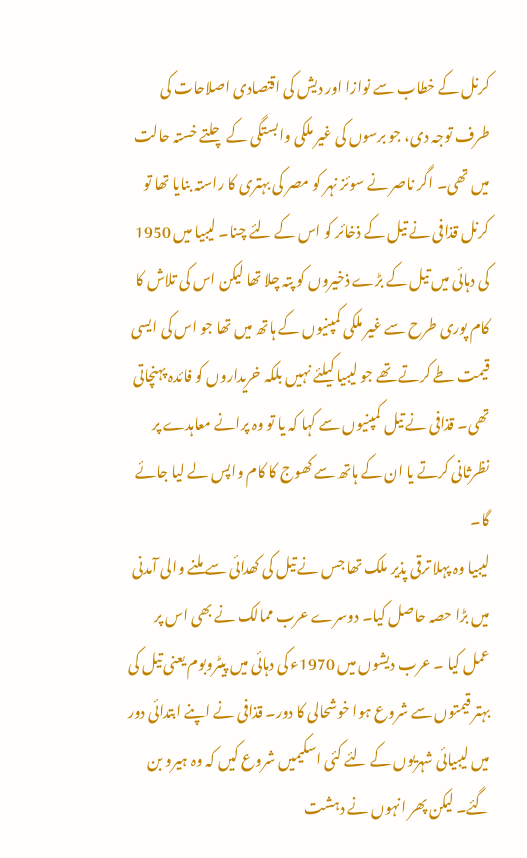کرنل کے خطاب سے نوازا اور دیش کی اقتصادی اصلاحات کی طرف توجہ دی، جو برسوں کی غیر ملکی وابستگی کے چلتے خستہ حالت میں تھی۔ اگر ناصر نے سوئز نہر کو مصر کی بہتری کا راستہ بنایا تھا تو کرنل قذافی نے تیل کے ذخائر کو اس کے لئے چنا۔ لیبیا میں 1950 کی دہائی میں تیل کے بڑے ذخیروں کو پتہ چلا تھا لیکن اس کی تلاش کا کام پوری طرح سے غیر ملکی کمپنیوں کے ہاتھ میں تھا جو اس کی ایسی قیمت طے کرتے تھے جو لیبیا کیلئے نہیں بلکہ خریداروں کو فائدہ پہنچاتی تھی۔ قذافی نے تیل کمپنیوں سے کہا کہ یا تو وہ پرانے معاہدے پر نظرثانی کرتے یا ان کے ہاتھ سے کھوج کا کام واپس لے لیا جائے گا۔
لیبیا وہ پہلا ترقی پذیر ملک تھا جس نے تیل کی کھدائی سے ملنے والی آمدنی میں بڑا حصہ حاصل کیا۔ دوسرے عرب ممالک نے بھی اس پر عمل کیا ۔ عرب دیشوں میں 1970ء کی دہائی میں پیٹروبوم یعنی تیل کی بہتر قیمتوں سے شروع ہوا خوشحالی کا دور۔ قذافی نے اپنے ابتدائی دور میں لیبیائی شہریوں کے لئے کئی اسکیمیں شروع کیں کہ وہ ہیرو بن گئے۔ لیکن پھر انہوں نے دہشت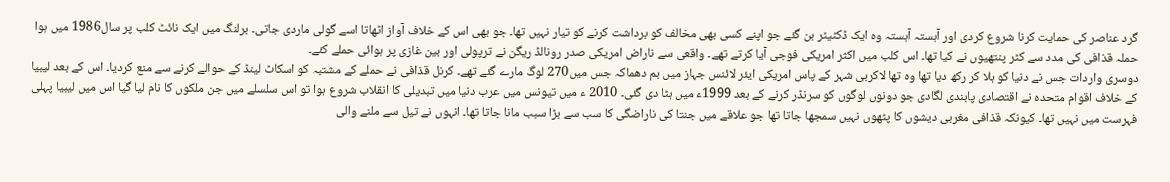گرد عناصر کی حمایت کرنا شروع کردی اور آہستہ آہستہ وہ ایک ڈکٹیٹر بن گئے جو اپنے کسی بھی مخالف کو برداشت کرنے کو تیار نہیں تھا۔ جو بھی اس کے خلاف آواز اٹھاتا اسے گولی ماردی جاتی۔ برلنگ میں ایک نائٹ کلب پر سال1986 میں ہوا حملہ قذافی کی مدد سے کٹر پنتھیوں نے کیا تھا۔ اس کلب میں اکثر امریکی فوجی آیا کرتے تھے۔ واقعی سے ناراض امریکی صدر رونالڈ ریگن نے ترپولی اور بین غازی پر ہوائی حملے کئے۔
دوسری واردات جس نے دنیا کو ہلا کر رکھ دیا تھا وہ تھا لاکربی شہر کے پاس امریکی ایئر لائنس جہاز میں بم دھماکہ جس میں270 لوگ مارے گئے تھے۔ کرنل قذافی نے حملے کے مشتبہ کو اسکاٹ لینڈ کے حوالے کرنے سے منع کردیا۔ اس کے بعد لیبیا کے خلاف اقوام متحدہ نے اقتصادی پابندی لگادی جو دونوں لوگوں کو سرنڈر کرنے کے بعد 1999ء میں ہٹا دی گئی۔ 2010 ء میں تیونس میں عرب دنیا میں تبدیلی کا انقلاب شروع ہوا تو اس سلسلے میں جن ملکوں کا نام لیا گیا اس میں لیبیا پہلی فہرست میں نہیں تھا۔ کیونکہ قذافی مغربی دیشوں کا پٹھوں نہیں سمجھا جاتا تھا جو علاقے میں جنتا کی ناراضگی کا سب سے بڑا سبب مانا جاتا تھا۔ انہوں نے تیل سے ملنے والی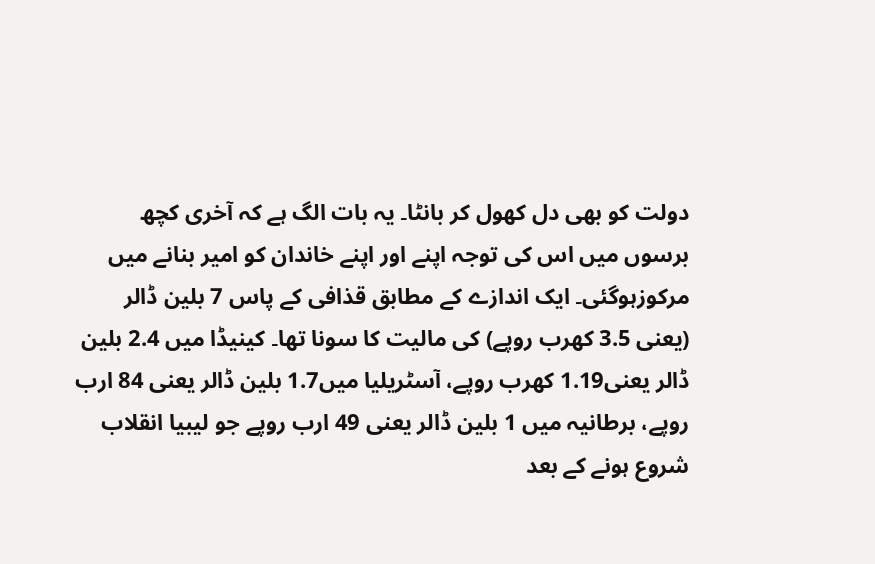دولت کو بھی دل کھول کر بانٹا۔ یہ بات الگ ہے کہ آخری کچھ برسوں میں اس کی توجہ اپنے اور اپنے خاندان کو امیر بنانے میں مرکوزہوگئی۔ ایک اندازے کے مطابق قذافی کے پاس 7 بلین ڈالر (یعنی 3.5 کھرب روپے) کی مالیت کا سونا تھا۔ کینیڈا میں 2.4 بلین ڈالر یعنی1.19 کھرب روپے، آسٹریلیا میں1.7 بلین ڈالر یعنی 84 ارب روپے، برطانیہ میں 1 بلین ڈالر یعنی 49 ارب روپے جو لیبیا انقلاب شروع ہونے کے بعد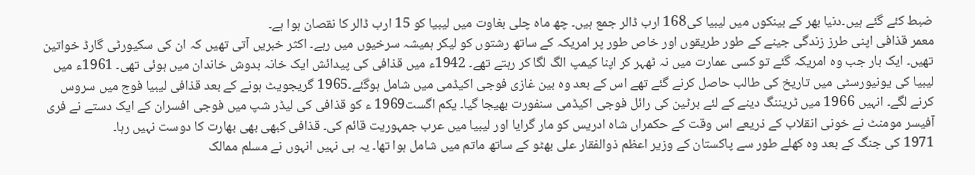ضبط کئے گئے ہیں۔دنیا بھر کے بینکوں میں لیبیا کی168 ارب ڈالر جمع ہیں۔ چھ ماہ چلی بغاوت میں لیبیا کو 15 ارب ڈالر کا نقصان ہوا ہے۔
معمر قذافی اپنی طرز زندگی جینے کے طور طریقوں اور خاص طور پر امریکہ کے ساتھ رشتوں کو لیکر ہمیشہ سرخیوں میں رہے۔ اکثر خبریں آتی تھیں کہ ان کی سکیورٹی گارڈ خواتین تھیں۔ ایک بار جب وہ امریکہ گئے تو کسی عمارت میں نہ ٹھہر کر اپنا کیمپ الگ لگا کر رہتے تھے۔ 1942ء میں قذافی کی پیدائش ایک خانہ بدوش خاندان میں ہوئی تھی۔ 1961ء میں لیبیا کی یونیورسٹی میں تاریخ کی طالب حاصل کرنے گئے تھے اس کے بعد وہ بین غازی فوجی اکیڈمی میں شامل ہوگئے۔1965 گریجویٹ ہونے کے بعد قذافی لیبیا فوج میں سروس کرنے لگے۔ انہیں 1966 میں ٹریننگ دینے کے لئے برٹین کی رائل فوجی اکیڈمی سنفورت بھیجا گیا۔ یکم اگست1969 ء کو قذافی کی لیڈر شپ میں فوجی افسران کے ایک دستے نے فری آفیسر مومنٹ نے خونی انقلاب کے ذریعے اس وقت کے حکمراں شاہ ادریس کو مار گرایا اور لیبیا میں عرب جمہوریت قائم کی۔ قذافی کبھی بھی بھارت کا دوست نہیں رہا۔
1971 کی جنگ کے بعد وہ کھلے طور سے پاکستان کے وزیر اعظم ذوالفقار علی بھٹو کے ساتھ ماتم میں شامل ہوا تھا۔ یہ ہی نہیں انہوں نے مسلم ممالک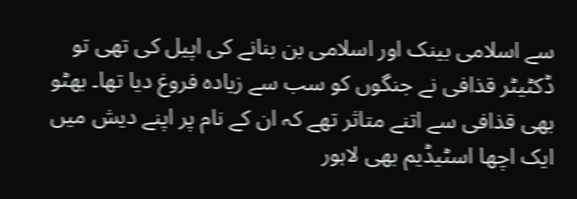سے اسلامی بینک اور اسلامی بن بنانے کی اپیل کی تھی تو ڈکٹیٹر قذافی نے جنگوں کو سب سے زیادہ فروغ دیا تھا۔ بھٹو بھی قذافی سے اتنے متاثر تھے کہ ان کے نام پر اپنے دیش میں ایک اچھا اسٹیڈیم بھی لاہور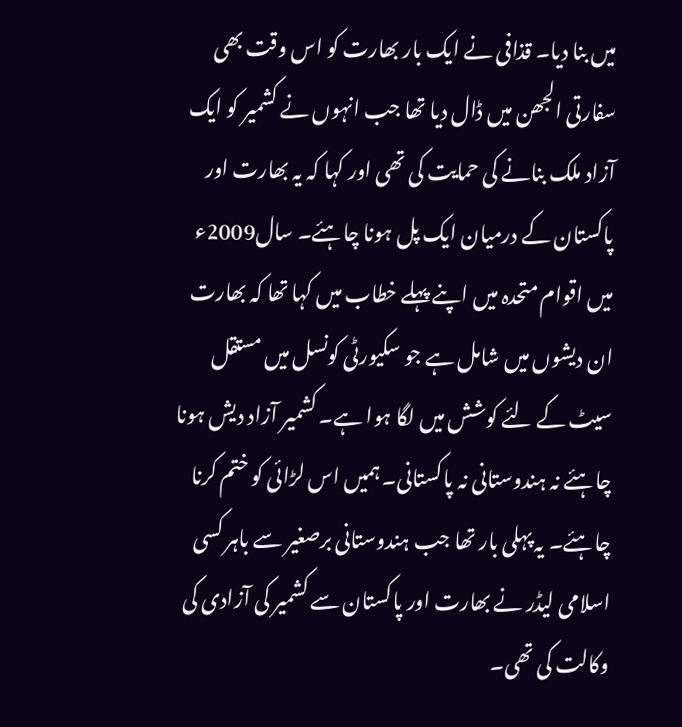میں بنا دیا۔ قذافی نے ایک بار بھارت کو اس وقت بھی سفارتی الجھن میں ڈال دیا تھا جب انہوں نے کشمیر کو ایک آزاد ملک بنانے کی حمایت کی تھی اور کہا کہ یہ بھارت اور پاکستان کے درمیان ایک پل ہونا چاہئے۔ سال2009ء میں اقوام متحدہ میں اپنے پہلے خطاب میں کہا تھا کہ بھارت ان دیشوں میں شامل ہے جو سکیورٹی کونسل میں مستقل سیٹ کے لئے کوشش میں لگا ہوا ہے۔ کشمیر آزاد دیش ہونا چاہئے نہ ہندوستانی نہ پاکستانی۔ ہمیں اس لڑائی کو ختم کرنا چاہئے۔ یہ پہلی بار تھا جب ہندوستانی برصغیر سے باہر کسی اسلامی لیڈر نے بھارت اور پاکستان سے کشمیر کی آزادی کی وکالت کی تھی۔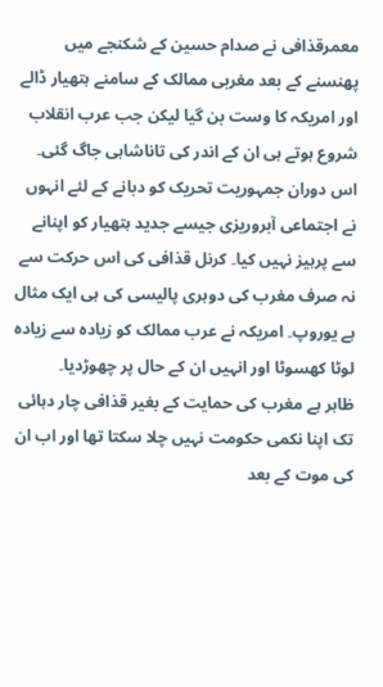معمرقذافی نے صدام حسین کے شکنجے میں پھنسنے کے بعد مغربی ممالک کے سامنے ہتھیار ڈالے اور امریکہ کا وست بن گیا لیکن جب عرب انقلاب شروع ہوتے ہی ان کے اندر کی تاناشاہی جاگ گئی۔ اس دوران جمہوریت تحریک کو دبانے کے لئے انہوں نے اجتماعی آبروریزی جیسے جدید ہتھیار کو اپنانے سے پرہیز نہیں کیا۔ کرنل قذافی کی اس حرکت سے نہ صرف مغرب کی دوہری پالیسی کی ہی ایک مثال ہے یوروپ۔ امریکہ نے عرب ممالک کو زیادہ سے زیادہ لوٹا کھسوٹا اور انہیں ان کے حال پر چھوڑدیا۔
ظاہر ہے مغرب کی حمایت کے بغیر قذافی چار دہائی تک اپنا نکمی حکومت نہیں چلا سکتا تھا اور اب ان کی موت کے بعد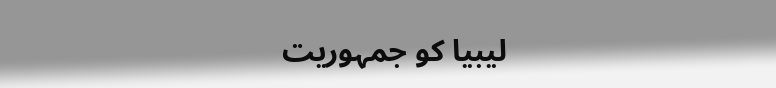لیبیا کو جمہوریت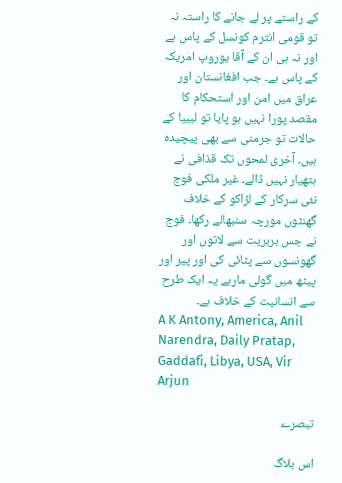کے راستے پر لے جانے کا راستہ نہ تو قومی انترم کونسل کے پاس ہے اور نہ ہی ان کے آقا یوروپ امریکہ کے پاس ہے۔ جب افغانستان اور عراق میں امن اور استحکام کا مقصد پورا نہیں ہو پایا تو لیبیا کے حالات تو جرمنی سے بھی پیچیدہ ہیں۔ آخری لمحوں تک قذافی نے ہتھیار نہیں ڈالے۔ غیر ملکی فوج نئی سرکار کے لڑاکو کے خلاف گھنٹوں مورچہ سنبھالے رکھا۔ فوج نے جس بربریت سے لاتوں اور گھونسوں سے پٹائی کی اور پیر اور پیٹھ میں گولی مارہے یہ ایک طرح سے انسانیت کے خلاف ہے۔
A K Antony, America, Anil Narendra, Daily Pratap, Gaddafi, Libya, USA, Vir Arjun

تبصرے

اس بلاگ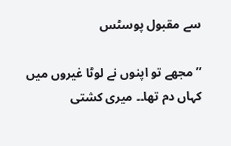سے مقبول پوسٹس

’’مجھے تو اپنوں نے لوٹا غیروں میں کہاں دم تھا۔۔ میری کشتی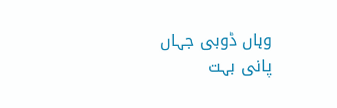وہاں ڈوبی جہاں پانی بہت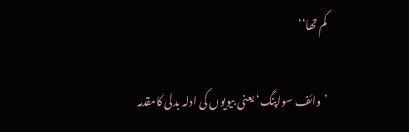کم تھا‘‘

’وائف سواپنگ‘ یعنی بیویوں کی ادلہ بدلی کامقدمہ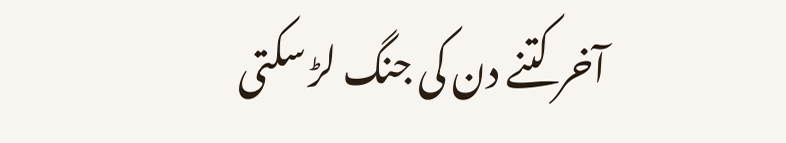آخر کتنے دن کی جنگ لڑ سکتی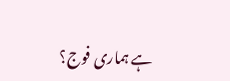ہے ہماری فوج؟